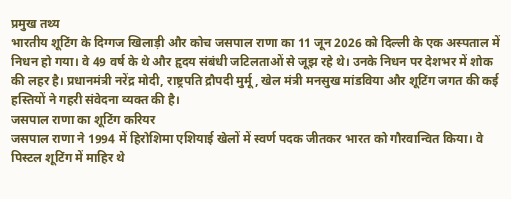प्रमुख तथ्य
भारतीय शूटिंग के दिग्गज खिलाड़ी और कोच जसपाल राणा का 11 जून 2026 को दिल्ली के एक अस्पताल में निधन हो गया। वे 49 वर्ष के थे और हृदय संबंधी जटिलताओं से जूझ रहे थे। उनके निधन पर देशभर में शोक की लहर है। प्रधानमंत्री नरेंद्र मोदी, राष्ट्रपति द्रौपदी मुर्मू, खेल मंत्री मनसुख मांडविया और शूटिंग जगत की कई हस्तियों ने गहरी संवेदना व्यक्त की है।
जसपाल राणा का शूटिंग करियर
जसपाल राणा ने 1994 में हिरोशिमा एशियाई खेलों में स्वर्ण पदक जीतकर भारत को गौरवान्वित किया। वे पिस्टल शूटिंग में माहिर थे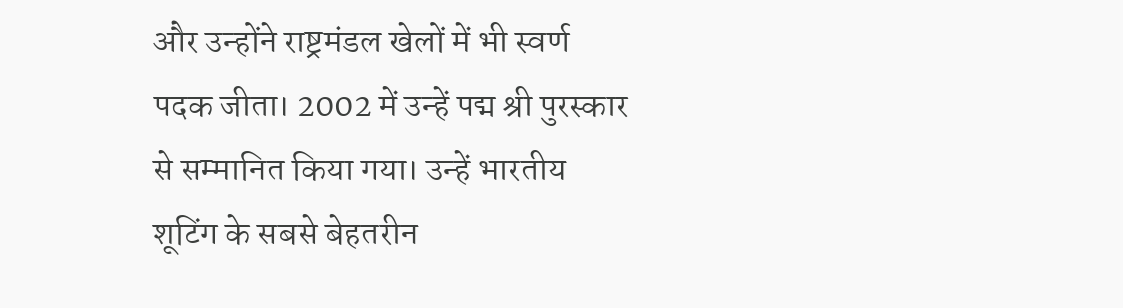और उन्होंने राष्ट्रमंडल खेलों में भी स्वर्ण पदक जीता। 2002 में उन्हें पद्म श्री पुरस्कार से सम्मानित किया गया। उन्हें भारतीय शूटिंग के सबसे बेहतरीन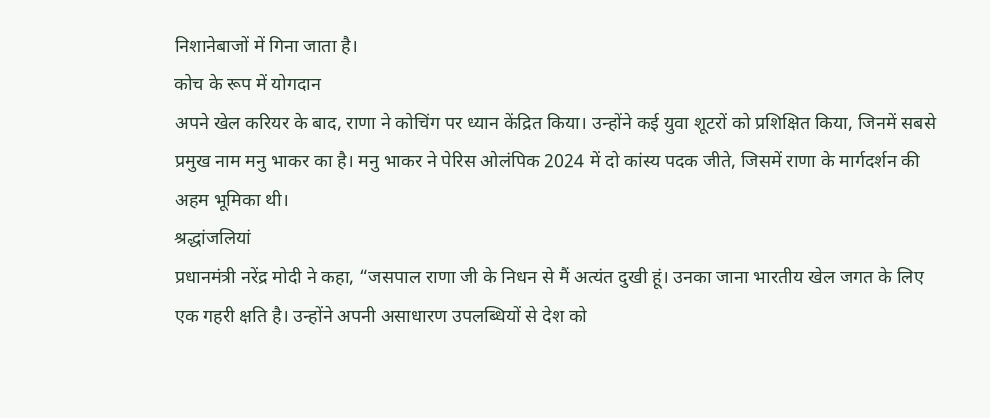निशानेबाजों में गिना जाता है।
कोच के रूप में योगदान
अपने खेल करियर के बाद, राणा ने कोचिंग पर ध्यान केंद्रित किया। उन्होंने कई युवा शूटरों को प्रशिक्षित किया, जिनमें सबसे प्रमुख नाम मनु भाकर का है। मनु भाकर ने पेरिस ओलंपिक 2024 में दो कांस्य पदक जीते, जिसमें राणा के मार्गदर्शन की अहम भूमिका थी।
श्रद्धांजलियां
प्रधानमंत्री नरेंद्र मोदी ने कहा, “जसपाल राणा जी के निधन से मैं अत्यंत दुखी हूं। उनका जाना भारतीय खेल जगत के लिए एक गहरी क्षति है। उन्होंने अपनी असाधारण उपलब्धियों से देश को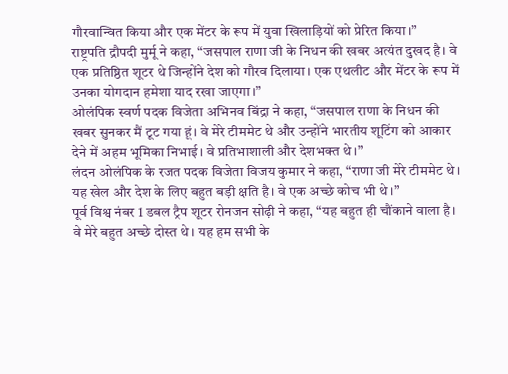गौरवान्वित किया और एक मेंटर के रूप में युवा खिलाड़ियों को प्रेरित किया।”
राष्ट्रपति द्रौपदी मुर्मू ने कहा, “जसपाल राणा जी के निधन की खबर अत्यंत दुखद है। वे एक प्रतिष्ठित शूटर थे जिन्होंने देश को गौरव दिलाया। एक एथलीट और मेंटर के रूप में उनका योगदान हमेशा याद रखा जाएगा।”
ओलंपिक स्वर्ण पदक विजेता अभिनव बिंद्रा ने कहा, “जसपाल राणा के निधन की खबर सुनकर मैं टूट गया हूं। वे मेरे टीममेट थे और उन्होंने भारतीय शूटिंग को आकार देने में अहम भूमिका निभाई। वे प्रतिभाशाली और देशभक्त थे।”
लंदन ओलंपिक के रजत पदक विजेता विजय कुमार ने कहा, “राणा जी मेरे टीममेट थे। यह खेल और देश के लिए बहुत बड़ी क्षति है। वे एक अच्छे कोच भी थे।”
पूर्व विश्व नंबर 1 डबल ट्रैप शूटर रोनजन सोढ़ी ने कहा, “यह बहुत ही चौंकाने वाला है। वे मेरे बहुत अच्छे दोस्त थे। यह हम सभी के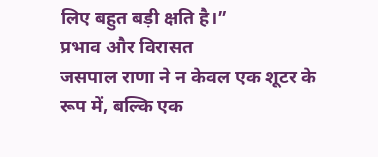लिए बहुत बड़ी क्षति है।”
प्रभाव और विरासत
जसपाल राणा ने न केवल एक शूटर के रूप में, बल्कि एक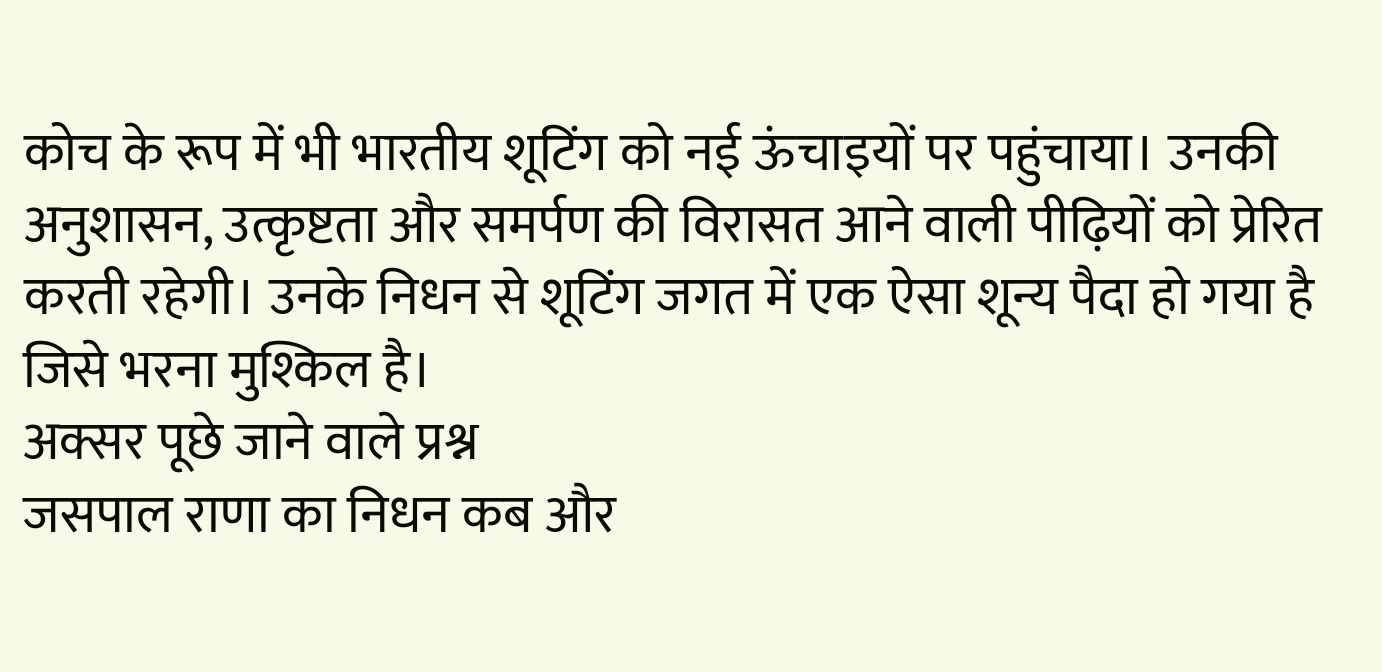कोच के रूप में भी भारतीय शूटिंग को नई ऊंचाइयों पर पहुंचाया। उनकी अनुशासन, उत्कृष्टता और समर्पण की विरासत आने वाली पीढ़ियों को प्रेरित करती रहेगी। उनके निधन से शूटिंग जगत में एक ऐसा शून्य पैदा हो गया है जिसे भरना मुश्किल है।
अक्सर पूछे जाने वाले प्रश्न
जसपाल राणा का निधन कब और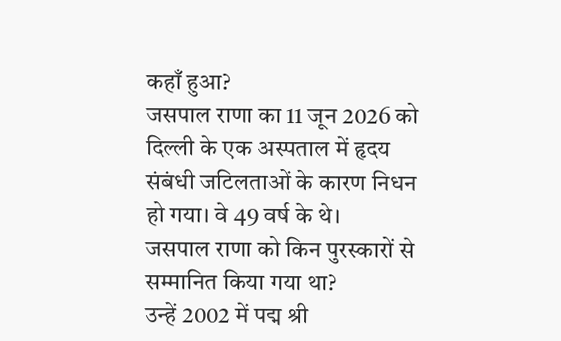कहाँ हुआ?
जसपाल राणा का 11 जून 2026 को दिल्ली के एक अस्पताल में हृदय संबंधी जटिलताओं के कारण निधन हो गया। वे 49 वर्ष के थे।
जसपाल राणा को किन पुरस्कारों से सम्मानित किया गया था?
उन्हें 2002 में पद्म श्री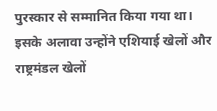पुरस्कार से सम्मानित किया गया था। इसके अलावा उन्होंने एशियाई खेलों और राष्ट्रमंडल खेलों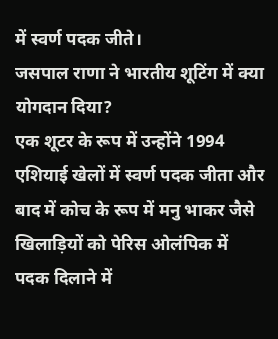में स्वर्ण पदक जीते।
जसपाल राणा ने भारतीय शूटिंग में क्या योगदान दिया?
एक शूटर के रूप में उन्होंने 1994 एशियाई खेलों में स्वर्ण पदक जीता और बाद में कोच के रूप में मनु भाकर जैसे खिलाड़ियों को पेरिस ओलंपिक में पदक दिलाने में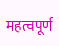महत्वपूर्ण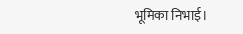भूमिका निभाई।